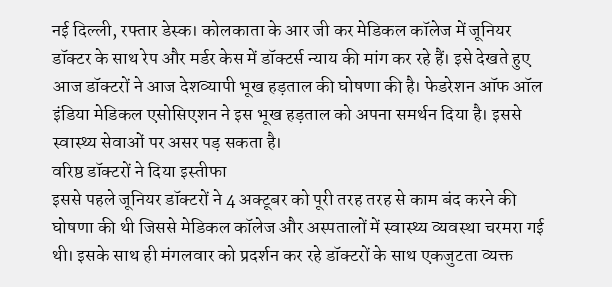नई दिल्ली, रफ्तार डेस्क। कोलकाता के आर जी कर मेडिकल कॉलेज में जूनियर डॉक्टर के साथ रेप और मर्डर केस में डॉक्टर्स न्याय की मांग कर रहे हैं। इसे देखते हुए आज डॉक्टरों ने आज देशव्यापी भूख हड़ताल की घोषणा की है। फेडरेशन ऑफ ऑल इंडिया मेडिकल एसोसिएशन ने इस भूख हड़ताल को अपना समर्थन दिया है। इससे स्वास्थ्य सेवाओं पर असर पड़ सकता है।
वरिष्ठ डॉक्टरों ने दिया इस्तीफा
इससे पहले जूनियर डॉक्टरों ने 4 अक्टूबर को पूरी तरह तरह से काम बंद करने की घोषणा की थी जिससे मेडिकल कॉलेज और अस्पतालों में स्वास्थ्य व्यवस्था चरमरा गई थी। इसके साथ ही मंगलवार को प्रदर्शन कर रहे डॉक्टरों के साथ एकजुटता व्यक्त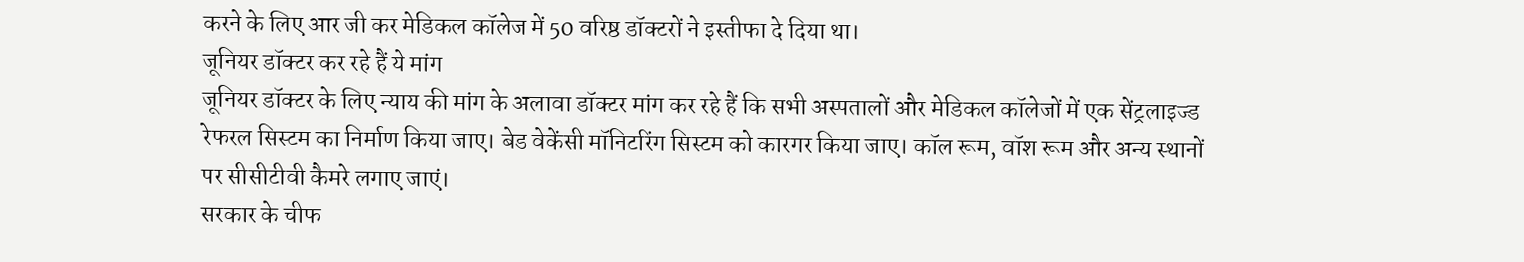करने के लिए आर जी कर मेडिकल कॉलेज में 50 वरिष्ठ डॉक्टरों ने इस्तीफा दे दिया था।
जूनियर डॉक्टर कर रहे हैं ये मांग
जूनियर डॉक्टर के लिए न्याय की मांग के अलावा डॉक्टर मांग कर रहे हैं कि सभी अस्पतालों और मेडिकल कॉलेजों में एक सेंट्रलाइज्ड रेफरल सिस्टम का निर्माण किया जाए। बेड वेकेंसी मॉनिटरिंग सिस्टम को कारगर किया जाए। कॉल रूम, वॉश रूम और अन्य स्थानों पर सीसीटीवी कैमरे लगाए जाएं।
सरकार के चीफ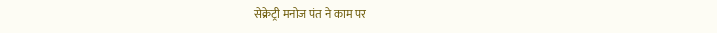सेक्रेट्री मनोज पंत ने काम पर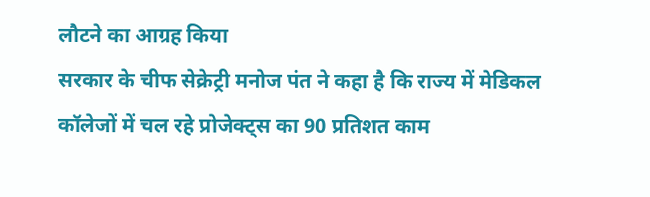लौटने का आग्रह किया
सरकार के चीफ सेक्रेट्री मनोज पंत ने कहा है कि राज्य में मेडिकल कॉलेजों में चल रहे प्रोजेक्ट्स का 90 प्रतिशत काम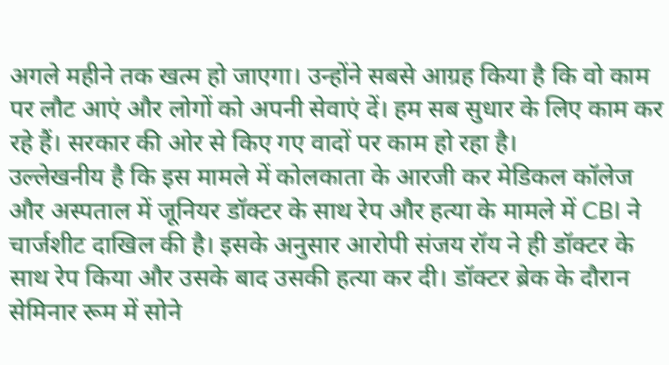अगले महीने तक खत्म हो जाएगा। उन्होंने सबसे आग्रह किया है कि वो काम पर लौट आएं और लोगों को अपनी सेवाएं दें। हम सब सुधार के लिए काम कर रहे हैं। सरकार की ओर से किए गए वादों पर काम हो रहा है।
उल्लेखनीय है कि इस मामले में कोलकाता के आरजी कर मेडिकल कॉलेज और अस्पताल में जूनियर डॉक्टर के साथ रेप और हत्या के मामले में CBI ने चार्जशीट दाखिल की है। इसके अनुसार आरोपी संजय रॉय ने ही डॉक्टर के साथ रेप किया और उसके बाद उसकी हत्या कर दी। डॉक्टर ब्रेक के दौरान सेमिनार रूम में सोने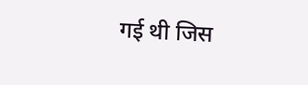गई थी जिस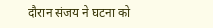दौरान संजय ने घटना को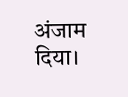अंजाम दिया।